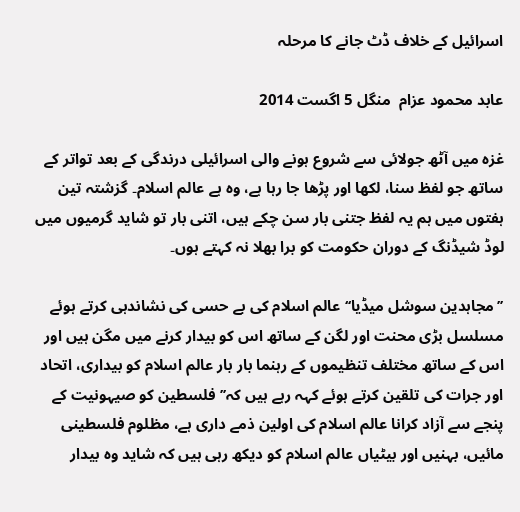اسرائیل کے خلاف ڈٹ جانے کا مرحلہ

عابد محمود عزام  منگل 5 اگست 2014

غزہ میں آٹھ جولائی سے شروع ہونے والی اسرائیلی درندگی کے بعد تواتر کے ساتھ جو لفظ سنا، لکھا اور پڑھا جا رہا ہے، وہ ہے عالم اسلام۔ گزشتہ تین ہفتوں میں ہم یہ لفظ جتنی بار سن چکے ہیں، اتنی بار تو شاید گرمیوں میں لوڈ شیڈنگ کے دوران حکومت کو برا بھلا نہ کہتے ہوں۔

’’مجاہدین سوشل میڈیا‘‘ عالم اسلام کی بے حسی کی نشاندہی کرتے ہوئے مسلسل بڑی محنت اور لگن کے ساتھ اس کو بیدار کرنے میں مگن ہیں اور اس کے ساتھ مختلف تنظیموں کے رہنما بار بار عالم اسلام کو بیداری، اتحاد اور جرات کی تلقین کرتے ہوئے کہہ رہے ہیں کہ’’ فلسطین کو صیہونیت کے پنجے سے آزاد کرانا عالم اسلام کی اولین ذمے داری ہے، مظلوم فلسطینی مائیں، بہنیں اور بیٹیاں عالم اسلام کو دیکھ رہی ہیں کہ شاید وہ بیدار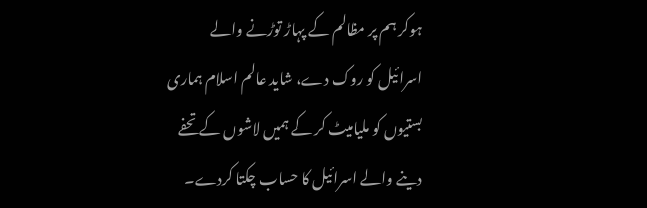ہوکر ہم پر مظالم کے پہاڑ توڑنے والے اسرائیل کو روک دے، شاید عالم اسلام ہماری بستیوں کو ملیامیٹ کر کے ہمیں لاشوں کے تحفے دینے والے اسرائیل کا حساب چکتا کردے۔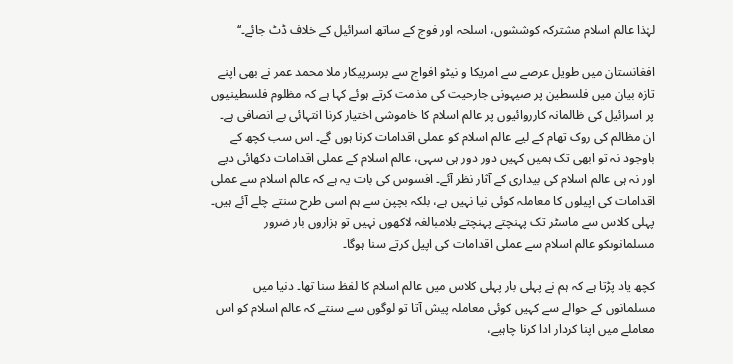لہٰذا عالم اسلام مشترکہ کوششوں، اسلحہ اور فوج کے ساتھ اسرائیل کے خلاف ڈٹ جائے۔‘‘

افغانستان میں طویل عرصے سے امریکا و نیٹو افواج سے برسرپیکار ملا محمد عمر نے بھی اپنے تازہ بیان میں فلسطین پر صیہونی جارحیت کی مذمت کرتے ہوئے کہا ہے کہ مظلوم فلسطینیوں پر اسرائیل کی ظالمانہ کارروائیوں پر عالم اسلام کا خاموشی اختیار کرنا انتہائی بے انصافی ہے۔ ان مظالم کی روک تھام کے لیے عالم اسلام کو عملی اقدامات کرنا ہوں گے۔ اس سب کچھ کے باوجود نہ تو ابھی تک ہمیں کہیں دور دور ہی سہی، عالم اسلام کے عملی اقدامات دکھائی دیے اور نہ ہی عالم اسلام کی بیداری کے آثار نظر آئے۔ افسوس کی بات یہ ہے کہ عالم اسلام سے عملی اقدامات کی اپیلوں کا معاملہ کوئی نیا نہیں ہے، بلکہ بچپن سے ہم اسی طرح سنتے چلے آئے ہیں۔ پہلی کلاس سے ماسٹر تک پہنچتے پہنچتے بلامبالغہ لاکھوں نہیں تو ہزاروں بار ضرور مسلمانوںکو عالم اسلام سے عملی اقدامات کی اپیل کرتے سنا ہوگا۔

کچھ یاد پڑتا ہے کہ ہم نے پہلی بار پہلی کلاس میں عالم اسلام کا لفظ سنا تھا۔ دنیا میں مسلمانوں کے حوالے سے کہیں کوئی معاملہ پیش آتا تو لوگوں سے سنتے کہ عالم اسلام کو اس معاملے میں اپنا کردار ادا کرنا چاہیے،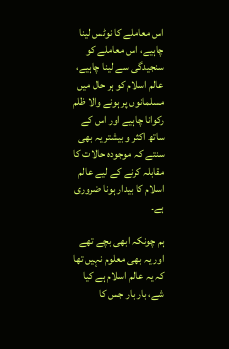اس معاملے کا نوٹس لینا چاہیے، اس معاملے کو سنجیدگی سے لینا چاہیے، عالم اسلام کو ہر حال میں مسلمانوں پر ہونے والا ظلم رکوانا چاہیے اور اس کے ساتھ اکثر و بیشتر یہ بھی سنتے کہ موجودہ حالات کا مقابلہ کرنے کے لیے عالم اسلام کا بیدار ہونا ضروری ہے۔

ہم چونکہ ابھی بچے تھے اور یہ بھی معلوم نہیں تھا کہ یہ عالم اسلام ہے کیا شے، بار بار جس کا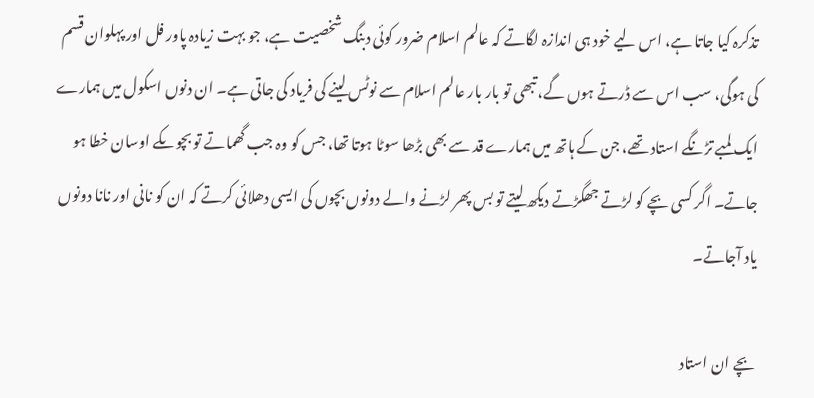تذکرہ کیا جاتا ہے، اس لیے خود ہی اندازہ لگاتے کہ عالم اسلام ضرور کوئی دبنگ شخصیت ہے، جو بہت زیادہ پاور فل اور پہلوان قسم کی ہوگی، سب اس سے ڈرتے ہوں گے، تبھی تو بار بار عالم اسلام سے نوٹس لینے کی فریاد کی جاتی ہے۔ ان دنوں اسکول میں ہمارے ایک لمبے تڑنگے استاد تھے، جن کے ہاتھ میں ہمارے قد سے بھی بڑھا سوٹا ہوتا تھا، جس کو وہ جب گھماتے تو بچوںکے اوسان خطا ہو جاتے۔ اگر کسی بچے کو لڑتے جھگڑتے دیکھ لیتے تو بس پھر لڑنے والے دونوں بچوں کی ایسی دھلائی کرتے کہ ان کو نانی اور نانا دونوں یاد آجاتے۔

بچے ان استاد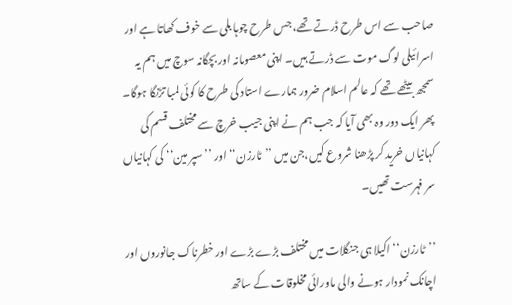صاحب سے اس طرح ڈرتے تھے، جس طرح چوہا بلی سے خوف کھاتا ہے اور اسرائیلی لوگ موت سے ڈرتے ہیں۔ اپنی معصومانہ اور بچگانہ سوچ میں ہم یہ سمجھ بیٹھے تھے کہ عالم اسلام ضرور ہمارے استاد کی طرح کا کوئی لمبا تڑنگا ہوگا۔ پھر ایک دور وہ بھی آیا کہ جب ہم نے اپنی جیب خرچ سے مختلف قسم کی کہانیاں خرید کر پڑھنا شروع کیں،جن میں ’’ٹارزن‘‘ اور ’’سپر مین‘‘ کی کہانیاں سر فہرست تھیں۔

’’ٹارزن‘‘ اکیلا ہی جنگلات میں مختلف بڑے بڑے اور خطرناک جانوروں اور اچانک نمودار ہونے والی ماورائی مخلوقات کے ساتھ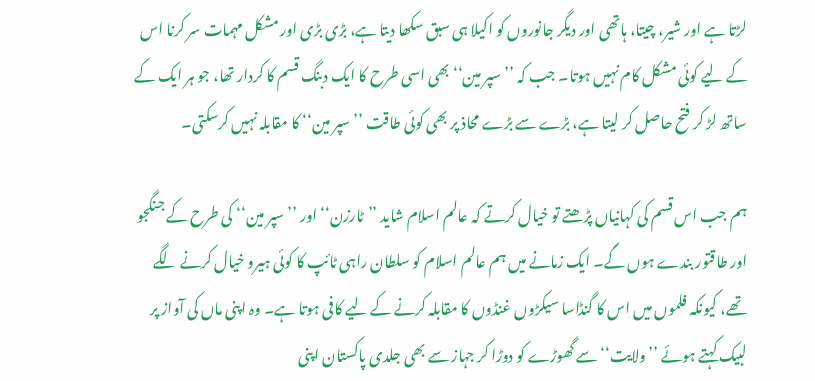لڑتا ہے اور شیر، چیتا، ہاتھی اور دیگر جانوروں کو اکیلا ہی سبق سکھا دیتا ہے، بڑی بڑی اور مشکل مہمات سر کرنا اس کے لیے کوئی مشکل کام نہیں ہوتا۔ جب کہ ’’سپر مین‘‘ بھی اسی طرح کا ایک دبنگ قسم کا کردار تھا، جو ہر ایک کے ساتھ لڑ کر فتح حاصل کر لیتا ہے، بڑے سے بڑے محاذ پر بھی کوئی طاقت ’’سپر مین‘‘ کا مقابلہ نہیں کرسکتی۔

ہم جب اس قسم کی کہانیاں پڑھتے تو خیال کرتے کہ عالم اسلام شاید ’’ٹارزن‘‘ اور ’’سپر مین‘‘ کی طرح کے جنگجو اور طاقتور بندے ہوں گے۔ ایک زمانے میں ہم عالم اسلام کو سلطان راہی ٹائپ کا کوئی ہیرو خیال کرنے لگے تھے، کیونکہ فلموں میں اس کا گنڈاسا سیکڑوں غنڈوں کا مقابلہ کرنے کے لیے کافی ہوتا ہے۔ وہ اپنی ماں کی آواز پر لبیک کہتے ہوئے ’’ولایت‘‘ سے گھوڑے کو دوڑا کر جہاز سے بھی جلدی پاکستان اپنی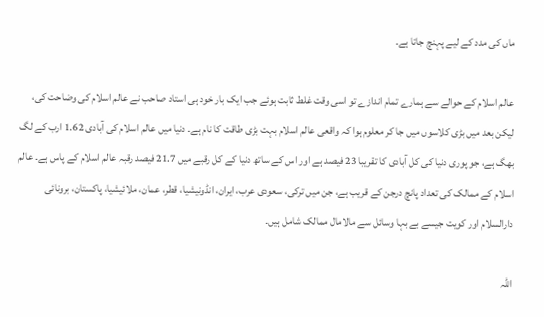ماں کی مدد کے لیے پہنچ جاتا ہے۔

عالم اسلام کے حوالے سے ہمارے تمام اندازے تو اسی وقت غلط ثابت ہوئے جب ایک بار خود ہی استاد صاحب نے عالم اسلام کی وضاحت کی، لیکن بعد میں بڑی کلاسوں میں جا کر معلوم ہوا کہ واقعی عالم اسلام بہت بڑی طاقت کا نام ہے۔ دنیا میں عالم اسلام کی آبادی 1.62 ارب کے لگ بھگ ہے، جو پوری دنیا کی کل آبادی کا تقریبا 23 فیصد ہے اور اس کے ساتھ دنیا کے کل رقبے میں 21.7 فیصد رقبہ عالم اسلام کے پاس ہے۔ عالم اسلام کے ممالک کی تعداد پانچ درجن کے قریب ہے، جن میں ترکی، سعودی عرب، ایران، انڈونیشیا، قطر، عمان، ملائیشیا، پاکستان، برونائی دارالسلام اور کویت جیسے بے بہا وسائل سے مالامال ممالک شامل ہیں۔

اللہ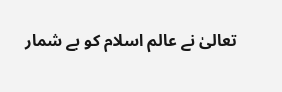تعالیٰ نے عالم اسلام کو بے شمار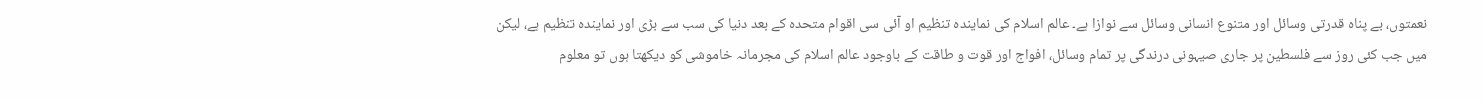نعمتوں، بے پناہ قدرتی وسائل اور متنوع انسانی وسائل سے نوازا ہے۔ عالم اسلام کی نمایندہ تنظیم او آئی سی اقوام متحدہ کے بعد دنیا کی سب سے بڑی اور نمایندہ تنظیم ہے، لیکن میں جب کئی روز سے فلسطین پر جاری صیہونی درندگی پر تمام وسائل، افواج اور قوت و طاقت کے باوجود عالم اسلام کی مجرمانہ خاموشی کو دیکھتا ہوں تو معلوم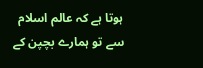ہوتا ہے کہ عالم اسلام سے تو ہمارے بچپن کے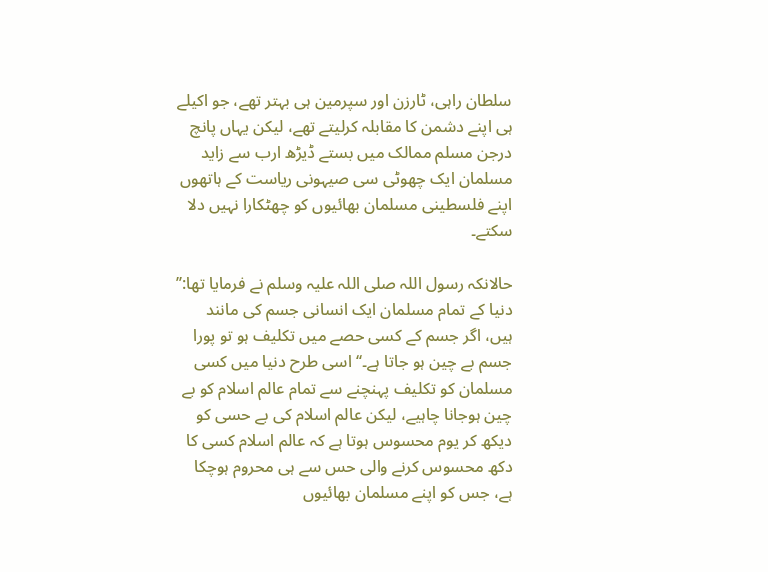سلطان راہی، ٹارزن اور سپرمین ہی بہتر تھے، جو اکیلے ہی اپنے دشمن کا مقابلہ کرلیتے تھے، لیکن یہاں پانچ درجن مسلم ممالک میں بستے ڈیڑھ ارب سے زاید مسلمان ایک چھوٹی سی صیہونی ریاست کے ہاتھوں اپنے فلسطینی مسلمان بھائیوں کو چھٹکارا نہیں دلا سکتے۔

حالانکہ رسول اللہ صلی اللہ علیہ وسلم نے فرمایا تھا:’’ دنیا کے تمام مسلمان ایک انسانی جسم کی مانند ہیں، اگر جسم کے کسی حصے میں تکلیف ہو تو پورا جسم بے چین ہو جاتا ہے۔‘‘ اسی طرح دنیا میں کسی مسلمان کو تکلیف پہنچنے سے تمام عالم اسلام کو بے چین ہوجانا چاہیے، لیکن عالم اسلام کی بے حسی کو دیکھ کر یوم محسوس ہوتا ہے کہ عالم اسلام کسی کا دکھ محسوس کرنے والی حس سے ہی محروم ہوچکا ہے، جس کو اپنے مسلمان بھائیوں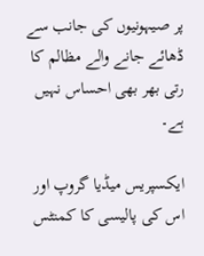پر صیہونیوں کی جانب سے ڈھائے جانے والے مظالم کا رتی بھر بھی احساس نہیں ہے۔

ایکسپریس میڈیا گروپ اور اس کی پالیسی کا کمنٹس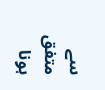سے متفق ہونا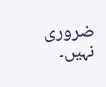ضروری نہیں۔